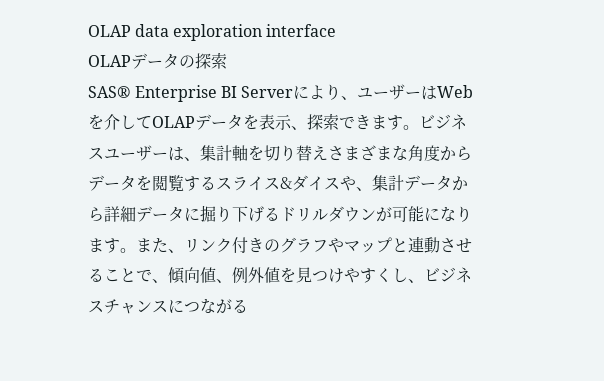OLAP data exploration interface
OLAPデータの探索
SAS® Enterprise BI Serverにより、ユーザーはWebを介してOLAPデータを表示、探索できます。ビジネスユーザーは、集計軸を切り替えさまざまな角度からデータを閲覧するスライス&ダイスや、集計データから詳細データに掘り下げるドリルダウンが可能になります。また、リンク付きのグラフやマップと連動させることで、傾向値、例外値を見つけやすくし、ビジネスチャンスにつながる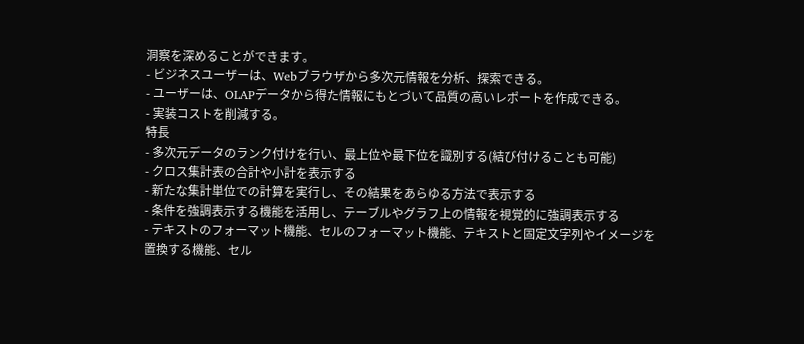洞察を深めることができます。
- ビジネスユーザーは、Webブラウザから多次元情報を分析、探索できる。
- ユーザーは、OLAPデータから得た情報にもとづいて品質の高いレポートを作成できる。
- 実装コストを削減する。
特長
- 多次元データのランク付けを行い、最上位や最下位を識別する(結び付けることも可能)
- クロス集計表の合計や小計を表示する
- 新たな集計単位での計算を実行し、その結果をあらゆる方法で表示する
- 条件を強調表示する機能を活用し、テーブルやグラフ上の情報を視覚的に強調表示する
- テキストのフォーマット機能、セルのフォーマット機能、テキストと固定文字列やイメージを置換する機能、セル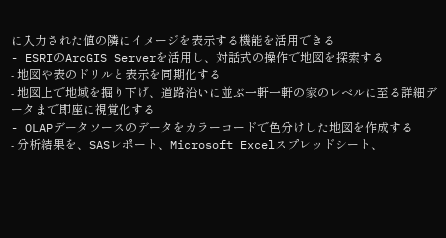に入力された値の隣にイメージを表示する機能を活用できる
- ESRIのArcGIS Serverを活用し、対話式の操作で地図を探索する
- 地図や表のドリルと表示を同期化する
- 地図上で地域を掘り下げ、道路沿いに並ぶ一軒一軒の家のレベルに至る詳細データまで即座に視覚化する
- OLAPデータソースのデータをカラーコードで色分けした地図を作成する
- 分析結果を、SASレポート、Microsoft Excelスプレッドシート、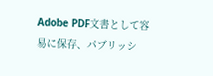Adobe PDF文書として容易に保存、パブリッシ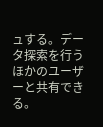ュする。データ探索を行うほかのユーザーと共有できる。